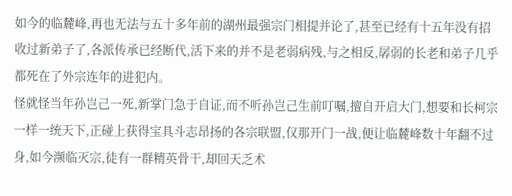如今的临麓峰,再也无法与五十多年前的湖州最强宗门相提并论了,甚至已经有十五年没有招收过新弟子了,各派传承已经断代,活下来的并不是老弱病残,与之相反,孱弱的长老和弟子几乎都死在了外宗连年的进犯内。
怪就怪当年孙岂己一死,新掌门急于自证,而不听孙岂己生前叮嘱,擅自开启大门,想要和长柯宗一样一统天下,正碰上获得宝具斗志昂扬的各宗联盟,仅那开门一战,便让临麓峰数十年翻不过身,如今濒临灭宗,徒有一群精英骨干,却回天乏术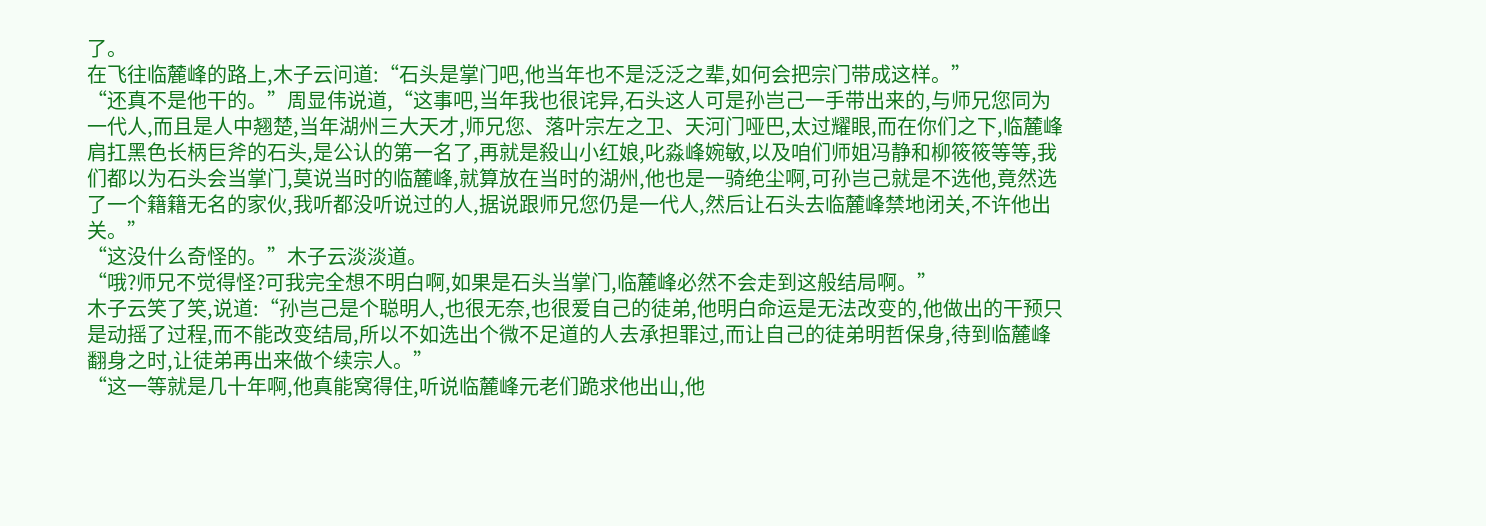了。
在飞往临麓峰的路上,木子云问道:“石头是掌门吧,他当年也不是泛泛之辈,如何会把宗门带成这样。”
“还真不是他干的。”周显伟说道,“这事吧,当年我也很诧异,石头这人可是孙岂己一手带出来的,与师兄您同为一代人,而且是人中翘楚,当年湖州三大天才,师兄您、落叶宗左之卫、天河门哑巴,太过耀眼,而在你们之下,临麓峰肩扛黑色长柄巨斧的石头,是公认的第一名了,再就是殺山小红娘,叱淼峰婉敏,以及咱们师姐冯静和柳筱筱等等,我们都以为石头会当掌门,莫说当时的临麓峰,就算放在当时的湖州,他也是一骑绝尘啊,可孙岂己就是不选他,竟然选了一个籍籍无名的家伙,我听都没听说过的人,据说跟师兄您仍是一代人,然后让石头去临麓峰禁地闭关,不许他出关。”
“这没什么奇怪的。”木子云淡淡道。
“哦?师兄不觉得怪?可我完全想不明白啊,如果是石头当掌门,临麓峰必然不会走到这般结局啊。”
木子云笑了笑,说道:“孙岂己是个聪明人,也很无奈,也很爱自己的徒弟,他明白命运是无法改变的,他做出的干预只是动摇了过程,而不能改变结局,所以不如选出个微不足道的人去承担罪过,而让自己的徒弟明哲保身,待到临麓峰翻身之时,让徒弟再出来做个续宗人。”
“这一等就是几十年啊,他真能窝得住,听说临麓峰元老们跪求他出山,他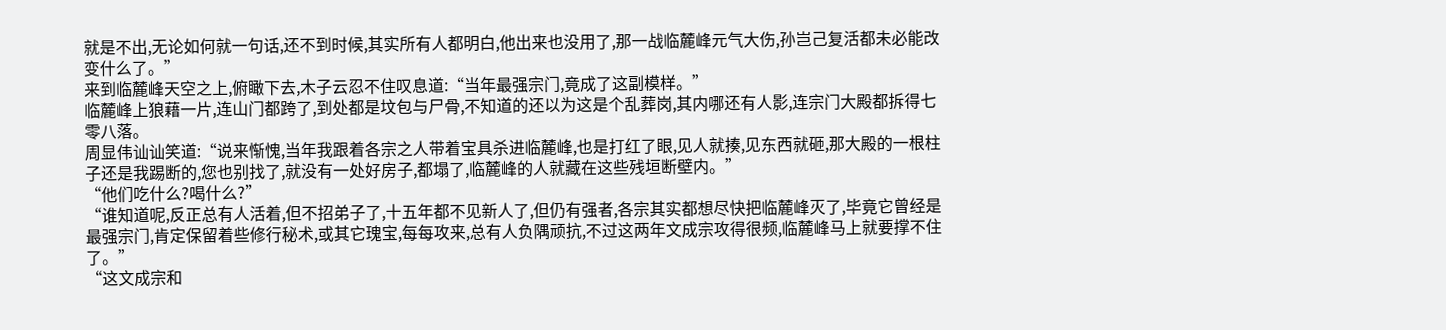就是不出,无论如何就一句话,还不到时候,其实所有人都明白,他出来也没用了,那一战临麓峰元气大伤,孙岂己复活都未必能改变什么了。”
来到临麓峰天空之上,俯瞰下去,木子云忍不住叹息道:“当年最强宗门,竟成了这副模样。”
临麓峰上狼藉一片,连山门都跨了,到处都是坟包与尸骨,不知道的还以为这是个乱葬岗,其内哪还有人影,连宗门大殿都拆得七零八落。
周显伟讪讪笑道:“说来惭愧,当年我跟着各宗之人带着宝具杀进临麓峰,也是打红了眼,见人就揍,见东西就砸,那大殿的一根柱子还是我踢断的,您也别找了,就没有一处好房子,都塌了,临麓峰的人就藏在这些残垣断壁内。”
“他们吃什么?喝什么?”
“谁知道呢,反正总有人活着,但不招弟子了,十五年都不见新人了,但仍有强者,各宗其实都想尽快把临麓峰灭了,毕竟它曾经是最强宗门,肯定保留着些修行秘术,或其它瑰宝,每每攻来,总有人负隅顽抗,不过这两年文成宗攻得很频,临麓峰马上就要撑不住了。”
“这文成宗和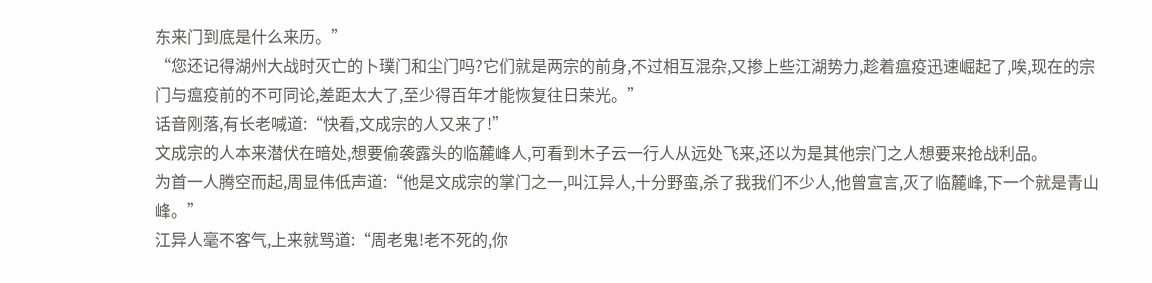东来门到底是什么来历。”
“您还记得湖州大战时灭亡的卜璞门和尘门吗?它们就是两宗的前身,不过相互混杂,又掺上些江湖势力,趁着瘟疫迅速崛起了,唉,现在的宗门与瘟疫前的不可同论,差距太大了,至少得百年才能恢复往日荣光。”
话音刚落,有长老喊道:“快看,文成宗的人又来了!”
文成宗的人本来潜伏在暗处,想要偷袭露头的临麓峰人,可看到木子云一行人从远处飞来,还以为是其他宗门之人想要来抢战利品。
为首一人腾空而起,周显伟低声道:“他是文成宗的掌门之一,叫江异人,十分野蛮,杀了我我们不少人,他曾宣言,灭了临麓峰,下一个就是青山峰。”
江异人毫不客气,上来就骂道:“周老鬼!老不死的,你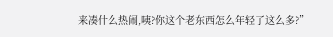来凑什么热闹,咦?你这个老东西怎么年轻了这么多?”